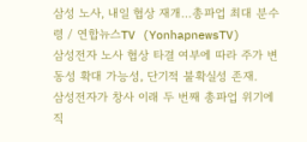삼성 노사, 내일 협상 재개…총파업 최대 분수령 / 연합뉴스TV (YonhapnewsTV)
삼성전자 노사 협상 타결 여부에 따라 주가 변동성 확대 가능성, 단기적 불확실성 존재.
삼성전자가 창사 이래 두 번째 총파업 위기에 직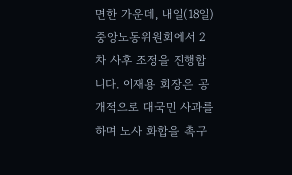면한 가운데, 내일(18일) 중앙노동위원회에서 2차 사후 조정을 진행합니다. 이재용 회장은 공개적으로 대국민 사과를 하며 노사 화합을 촉구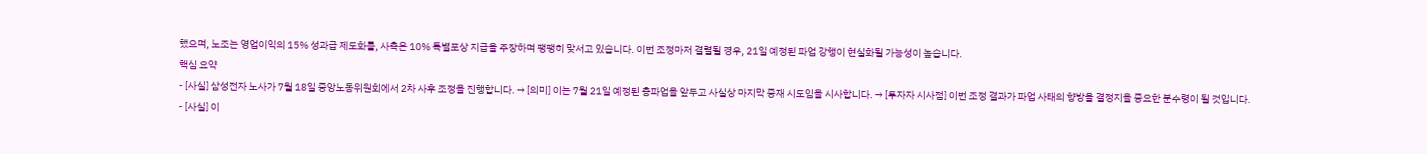했으며, 노조는 영업이익의 15% 성과급 제도화를, 사측은 10% 특별포상 지급을 주장하며 팽팽히 맞서고 있습니다. 이번 조정마저 결렬될 경우, 21일 예정된 파업 강행이 현실화될 가능성이 높습니다.
핵심 요약
- [사실] 삼성전자 노사가 7월 18일 중앙노동위원회에서 2차 사후 조정을 진행합니다. → [의미] 이는 7월 21일 예정된 총파업을 앞두고 사실상 마지막 중재 시도임을 시사합니다. → [투자자 시사점] 이번 조정 결과가 파업 사태의 향방을 결정지을 중요한 분수령이 될 것입니다.
- [사실] 이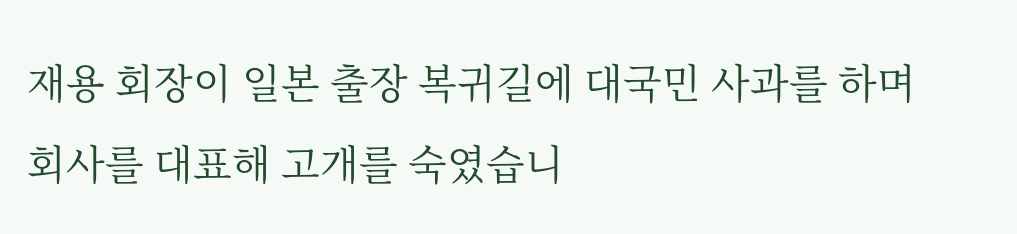재용 회장이 일본 출장 복귀길에 대국민 사과를 하며 회사를 대표해 고개를 숙였습니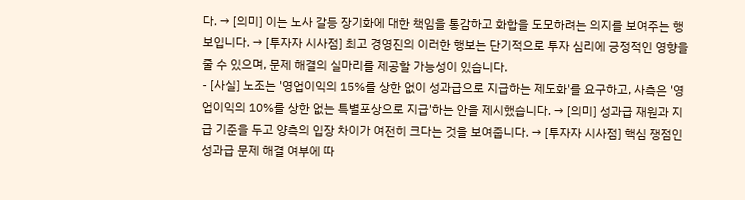다. → [의미] 이는 노사 갈등 장기화에 대한 책임을 통감하고 화합을 도모하려는 의지를 보여주는 행보입니다. → [투자자 시사점] 최고 경영진의 이러한 행보는 단기적으로 투자 심리에 긍정적인 영향을 줄 수 있으며, 문제 해결의 실마리를 제공할 가능성이 있습니다.
- [사실] 노조는 '영업이익의 15%를 상한 없이 성과급으로 지급하는 제도화'를 요구하고, 사측은 '영업이익의 10%를 상한 없는 특별포상으로 지급'하는 안을 제시했습니다. → [의미] 성과급 재원과 지급 기준을 두고 양측의 입장 차이가 여전히 크다는 것을 보여줍니다. → [투자자 시사점] 핵심 쟁점인 성과급 문제 해결 여부에 따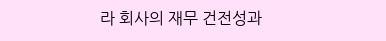라 회사의 재무 건전성과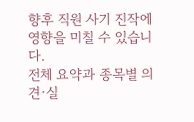향후 직원 사기 진작에 영향을 미칠 수 있습니다.
전체 요약과 종목별 의견·실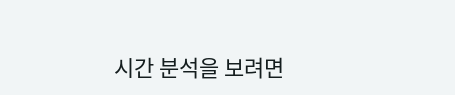시간 분석을 보려면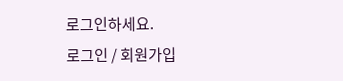로그인하세요.
로그인 / 회원가입